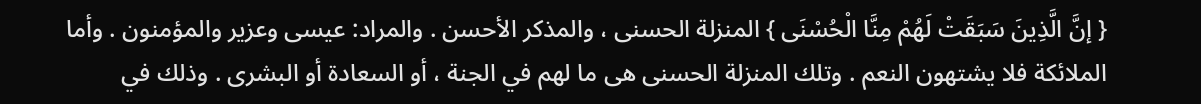{ إنَّ الَّذِينَ سَبَقَتْ لَهُمْ مِنَّا الْحُسْنَى } المنزلة الحسنى ، والمذكر الأحسن . والمراد: عيسى وعزير والمؤمنون . وأما الملائكة فلا يشتهون النعم . وتلك المنزلة الحسنى هى ما لهم في الجنة ، أو السعادة أو البشرى . وذلك في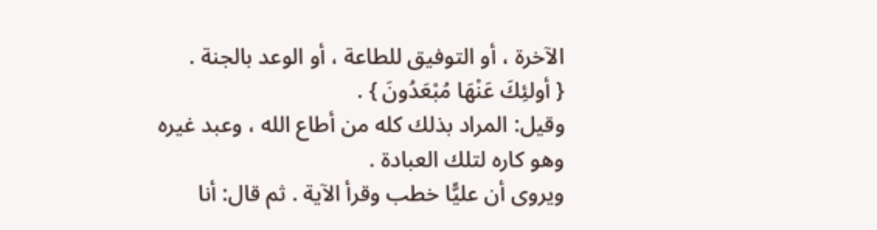الآخرة ، أو التوفيق للطاعة ، أو الوعد بالجنة .
{ أولئِكَ عَنْهَا مُبْعَدُونَ } .
وقيل: المراد بذلك كله من أطاع الله ، وعبد غيره وهو كاره لتلك العبادة .
ويروى أن عليًّا خطب وقرأ الآية . ثم قال: أنا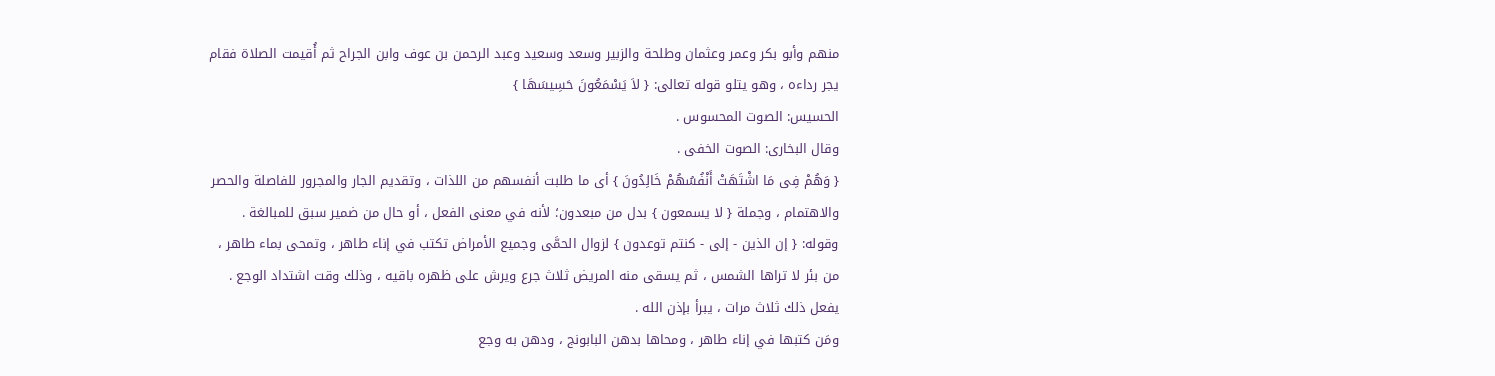منهم وأبو بكر وعمر وعثمان وطلحة والزبير وسعد وسعيد وعبد الرحمن بن عوف وابن الجراح ثم أُقيمت الصلاة فقام يجر رداءه ، وهو يتلو قوله تعالى: { لاَ يَسْمَعُونَ حَسِيسَهَا }
الحسيس: الصوت المحسوس .
وقال البخارى: الصوت الخفى .
{ وَهُمْ فِى مَا اشْتَهَتْ أَنْفُسُهُمْ خَالِدُونَ } أى ما طلبت أنفسهم من اللذات ، وتقديم الجار والمجرور للفاصلة والحصر والاهتمام ، وجملة { لا يسمعون } بدل من مبعدون؛ لأنه في معنى الفعل ، أو حال من ضمير سبق للمبالغة .
وقوله: { إن الذين - إلى - كنتم توعدون } لزوال الحمَّى وجميع الأمراض تكتب في إناء طاهر ، وتمحى بماء طاهر ، من بئر لا تراها الشمس ، ثم يسقى منه المريض ثلاث جرع ويرش على ظهره باقيه ، وذلك وقت اشتداد الوجع . يفعل ذلك ثلاث مرات ، يبرأ بإذن الله .
ومَن كتبها في إناء طاهر ، ومحاها بدهن البابونج ، ودهن به وجع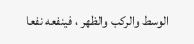الوسط والركب والظهر ، فينفعه نفعا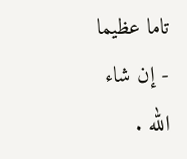تاما عظيما - إن شاء الله .